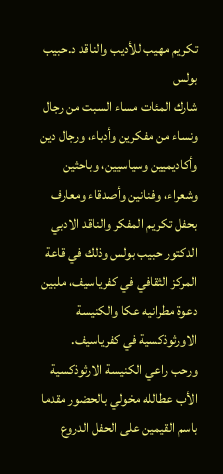تكريم مهيب للأديب والناقد د.حبيب بولس
شارك المئات مساء السبت من رجال ونساء من مفكرين وأدباء، ورجال دين وأكاديميين وسياسيين، وباحثين وشعراء، وفنانين وأصدقاء ومعارف بحفل تكريم المفكر والناقد الادبي الدكتور حبيب بولس وذلك في قاعة المركز الثقافي في كفرياسيف، ملبين دعوة مطرانيه عكا والكنيسة الاورثوذكسية في كفرياسيف.
ورحب راعي الكنيسة الارثوذكسية الأب عطالله مخولي بالحضور مقدما باسم القيمين على الحفل الدروع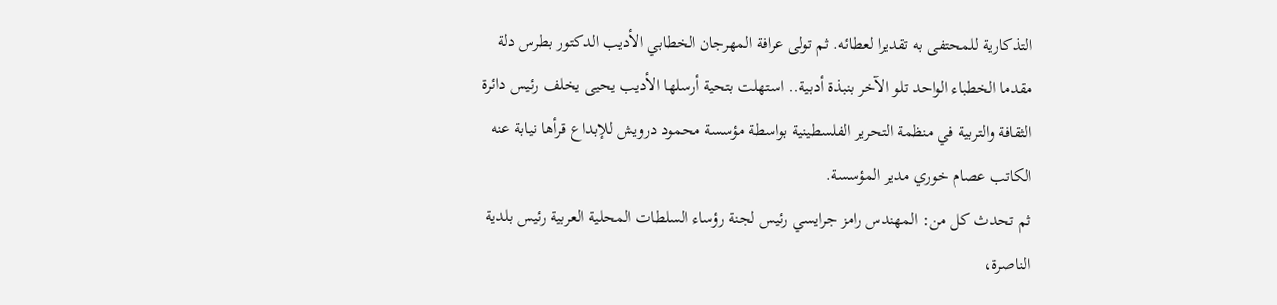التذكارية للمحتفى به تقديرا لعطائه. ثم تولى عرافة المهرجان الخطابي الأديب الدكتور بطرس دلة مقدما الخطباء الواحد تلو الآخر بنبذة أدبية.. استهلت بتحية أرسلها الأديب يحيى يخلف رئيس دائرة الثقافة والتربية في منظمة التحرير الفلسطينية بواسطة مؤسسة محمود درويش للإبداع قرأها نيابة عنه الكاتب عصام خوري مدير المؤسسة.
ثم تحدث كل من: المهندس رامز جرايسي رئيس لجنة رؤساء السلطات المحلية العربية رئيس بلدية الناصرة،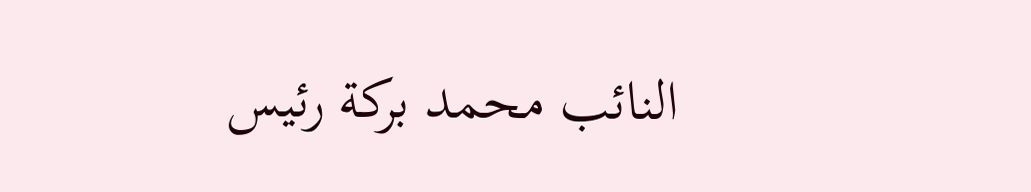النائب محمد بركة رئيس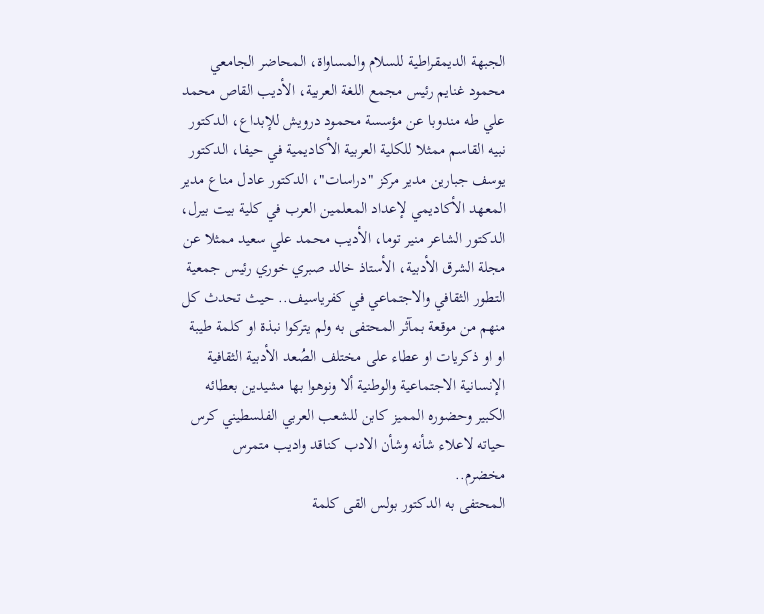الجبهة الديمقراطية للسلام والمساواة، المحاضر الجامعي محمود غنايم رئيس مجمع اللغة العربية، الأديب القاص محمد علي طه مندوبا عن مؤسسة محمود درويش للإبداع، الدكتور نبيه القاسم ممثلا للكلية العربية الأكاديمية في حيفا، الدكتور يوسف جبارين مدير مركز "دراسات"، الدكتور عادل مناع مدير المعهد الأكاديمي لإعداد المعلمين العرب في كلية بيت بيرل، الدكتور الشاعر منير توما، الأديب محمد علي سعيد ممثلا عن مجلة الشرق الأدبية، الأستاذ خالد صبري خوري رئيس جمعية التطور الثقافي والاجتماعي في كفرياسيف.. حيث تحدث كل منهم من موقعة بمآثر المحتفى به ولم يتركوا نبذة او كلمة طيبة او او ذكريات او عطاء على مختلف الصُعد الأدبية الثقافية الإنسانية الاجتماعية والوطنية ألا ونوهوا بها مشيدين بعطائه الكبير وحضوره المميز كابن للشعب العربي الفلسطيني كرس حياته لاعلاء شأنه وشأن الادب كناقد واديب متمرس مخضرم..
المحتفى به الدكتور بولس القى كلمة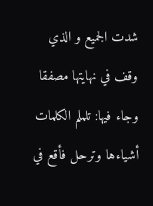شدت الجميع و الذي وقف في نهايتها مصفقا وجاء فيها: تلملم الكلمات أشياءها وترحل فأقع في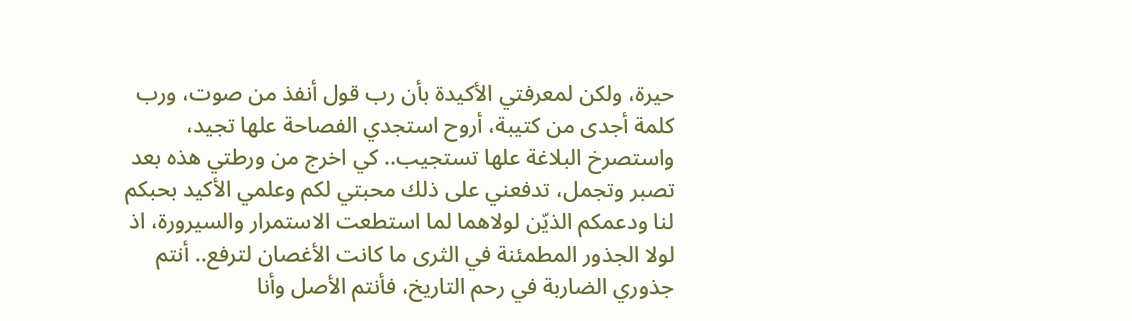حيرة، ولكن لمعرفتي الأكيدة بأن رب قول أنفذ من صوت، ورب كلمة أجدى من كتيبة، أروح استجدي الفصاحة علها تجيد، واستصرخ البلاغة علها تستجيب.. كي اخرج من ورطتي هذه بعد تصبر وتجمل، تدفعني على ذلك محبتي لكم وعلمي الأكيد بحبكم لنا ودعمكم الذيّن لولاهما لما استطعت الاستمرار والسيرورة، اذ لولا الجذور المطمئنة في الثرى ما كانت الأغصان لترفع.. أنتم جذوري الضاربة في رحم التاريخ، فأنتم الأصل وأنا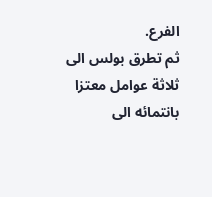الفرع.
ثم تطرق بولس الى ثلاثة عوامل معتزا بانتمائه الى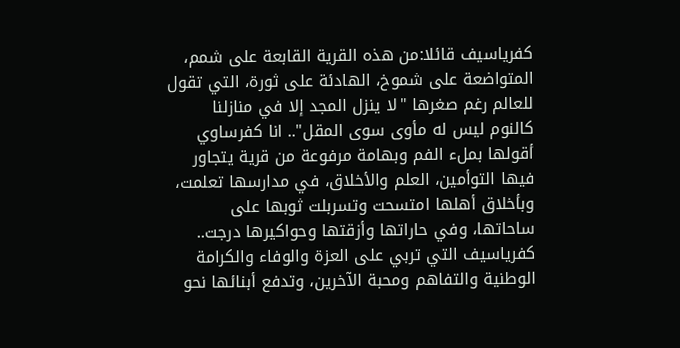كفرياسيف قائلا:من هذه القرية القابعة على شمم، المتواضعة على شموخ، الهادئة على ثورة، التي تقول للعالم رغم صغرها "لا ينزل المجد إلا في منازلنا كالنوم ليس له مأوى سوى المقل".. انا كفرساوي أقولها بملء الفم وبهامة مرفوعة من قرية يتجاور فيها التوأمين، العلم والأخلاق، في مدارسها تعلمت، وبأخلاق أهلها امتسحت وتسربلت ثوبها على ساحاتها، وفي حاراتها وأزقتها وحواكيرها درجت.. كفرياسيف التي تربي على العزة والوفاء والكرامة الوطنية والتفاهم ومحبة الآخرين، وتدفع أبنائها نحو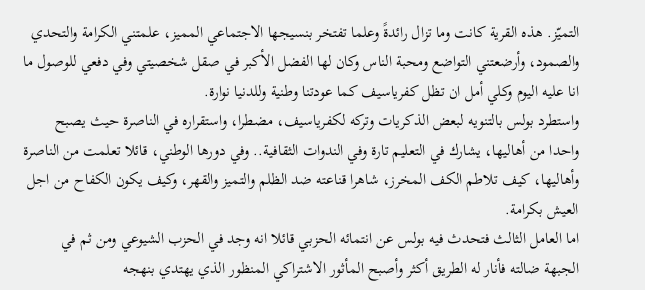التميّز. هذه القرية كانت وما تزال رائدةً وعلما تفتخر بنسيجها الاجتماعي المميز، علمتني الكرامة والتحدي والصمود، وأرضعتني التواضع ومحبة الناس وكان لها الفضل الأكبر في صقل شخصيتي وفي دفعي للوصول ما انا عليه اليوم وكلي أمل ان تظل كفرياسيف كما عودتنا وطنية وللدنيا نوارة.
واستطرد بولس بالتنويه لبعض الذكريات وتركه لكفرياسيف، مضطرا، واستقراره في الناصرة حيث يصبح واحدا من أهاليها، يشارك في التعليم تارة وفي الندوات الثقافية.. وفي دورها الوطني، قائلا تعلمت من الناصرة وأهاليها، كيف تلاطم الكف المخرز، شاهرا قناعته ضد الظلم والتميز والقهر، وكيف يكون الكفاح من اجل العيش بكرامة.
اما العامل الثالث فتحدث فيه بولس عن انتمائه الحزبي قائلا انه وجد في الحزب الشيوعي ومن ثم في الجبهة ضالته فأنار له الطريق أكثر وأصبح المأثور الاشتراكي المنظور الذي يهتدي بنهجه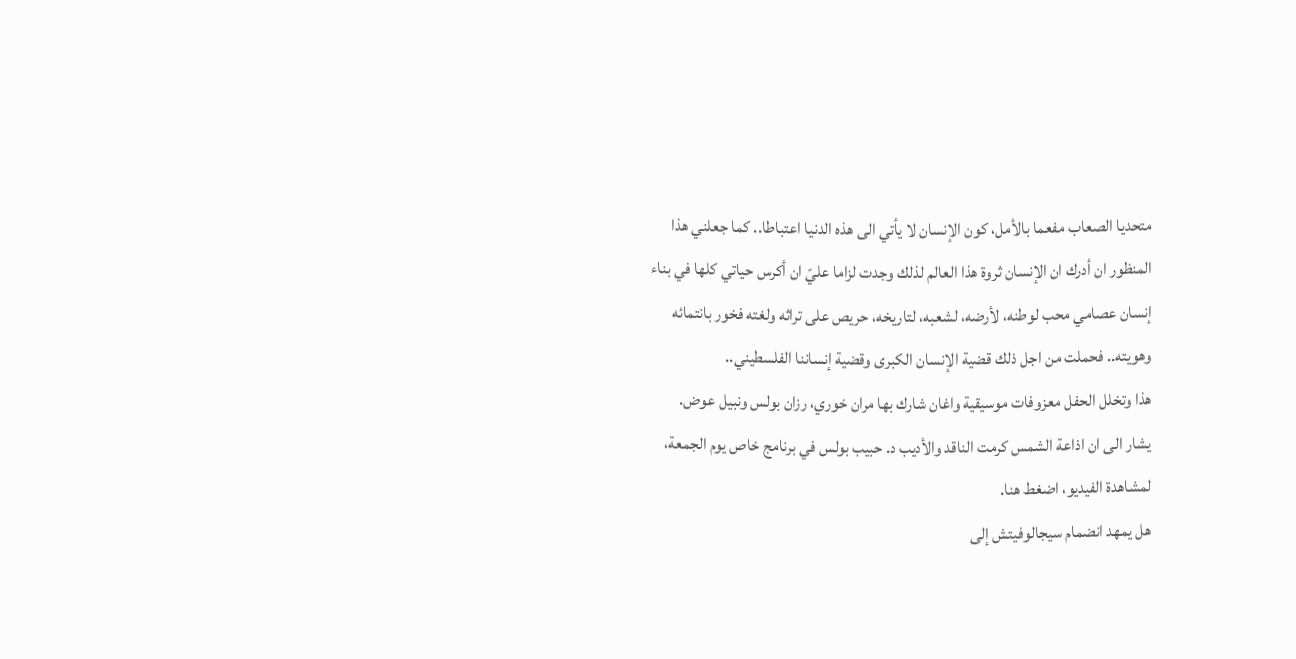متحديا الصعاب مفعما بالأمل، كون الإنسان لا يأتي الى هذه الدنيا اعتباطا.. كما جعلني هذا المنظور ان أدرك ان الإنسان ثروة هذا العالم لذلك وجدت لزاما عليّ ان أكرس حياتي كلها في بناء إنسان عصامي محب لوطنه، لأرضه، لشعبه، لتاريخه، حريص على تراثه ولغته فخور بانتمائه وهويته.. فحملت من اجل ذلك قضية الإنسان الكبرى وقضية إنساننا الفلسطيني..
هذا وتخلل الحفل معزوفات موسيقية واغان شارك بها مران خوري، رزان بولس ونبيل عوض.
يشار الى ان اذاعة الشمس كرمت الناقد والأديب د. حبيب بولس في برنامج خاص يوم الجمعة، لمشاهدة الفيديو، اضغط هنا.
هل يمهد انضمام سيجالوفيتش إلى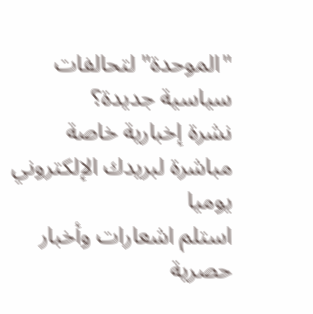"الموحدة" لتحالفات سياسية جديدة؟
نشرة إخبارية خاصة مباشرة لبريدك الإلكتروني يوميا
استلم اشعارات وأخبار حصرية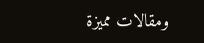ومقالات مميزة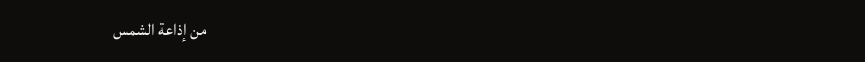من إذاعة الشمس